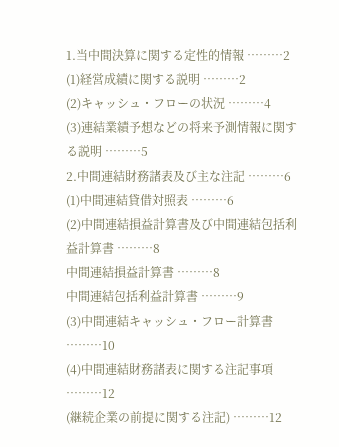1.当中間決算に関する定性的情報 ………2
(1)経営成績に関する説明 ………2
(2)キャッシュ・フローの状況 ………4
(3)連結業績予想などの将来予測情報に関する説明 ………5
2.中間連結財務諸表及び主な注記 ………6
(1)中間連結貸借対照表 ………6
(2)中間連結損益計算書及び中間連結包括利益計算書 ………8
中間連結損益計算書 ………8
中間連結包括利益計算書 ………9
(3)中間連結キャッシュ・フロー計算書 ………10
(4)中間連結財務諸表に関する注記事項 ………12
(継続企業の前提に関する注記) ………12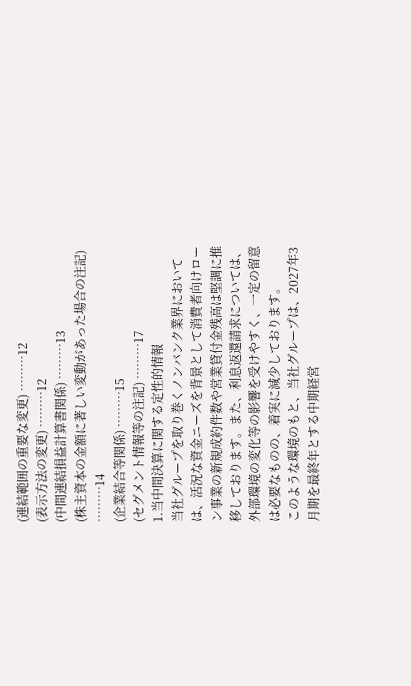(連結範囲の重要な変更) ………12
(表示方法の変更) ………12
(中間連結損益計算書関係) ………13
(株主資本の金額に著しい変動があった場合の注記) ………14
(企業結合等関係) ………15
(セグメント情報等の注記) ………17
1.当中間決算に関する定性的情報
当社グループを取り巻くノンバンク業界においては、活況な資金ニーズを背景として消費者向けローン事業の新規成約件数や営業貸付金残高は堅調に推移しております。また、利息返還請求については、外部環境の変化等の影響を受けやすく、一定の留意は必要なものの、着実に減少しております。
このような環境のもと、当社グループは、2027年3月期を最終年とする中期経営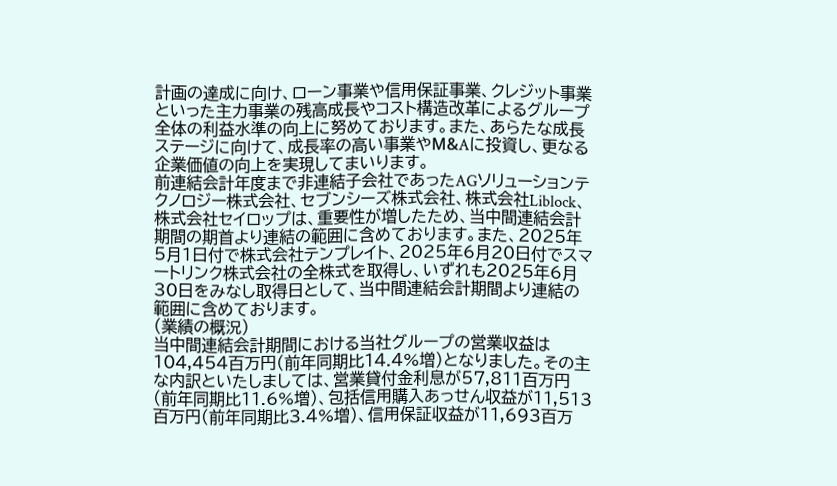計画の達成に向け、ローン事業や信用保証事業、クレジット事業といった主力事業の残高成長やコスト構造改革によるグループ全体の利益水準の向上に努めております。また、あらたな成長ステージに向けて、成長率の高い事業やМ&Aに投資し、更なる企業価値の向上を実現してまいります。
前連結会計年度まで非連結子会社であったAGソリューションテクノロジー株式会社、セブンシーズ株式会社、株式会社Liblock、株式会社セイロップは、重要性が増したため、当中間連結会計期間の期首より連結の範囲に含めております。また、2025年5月1日付で株式会社テンプレイト、2025年6月20日付でスマートリンク株式会社の全株式を取得し、いずれも2025年6月30日をみなし取得日として、当中間連結会計期間より連結の範囲に含めております。
(業績の概況)
当中間連結会計期間における当社グループの営業収益は104,454百万円(前年同期比14.4%増)となりました。その主な内訳といたしましては、営業貸付金利息が57,811百万円(前年同期比11.6%増)、包括信用購入あっせん収益が11,513百万円(前年同期比3.4%増)、信用保証収益が11,693百万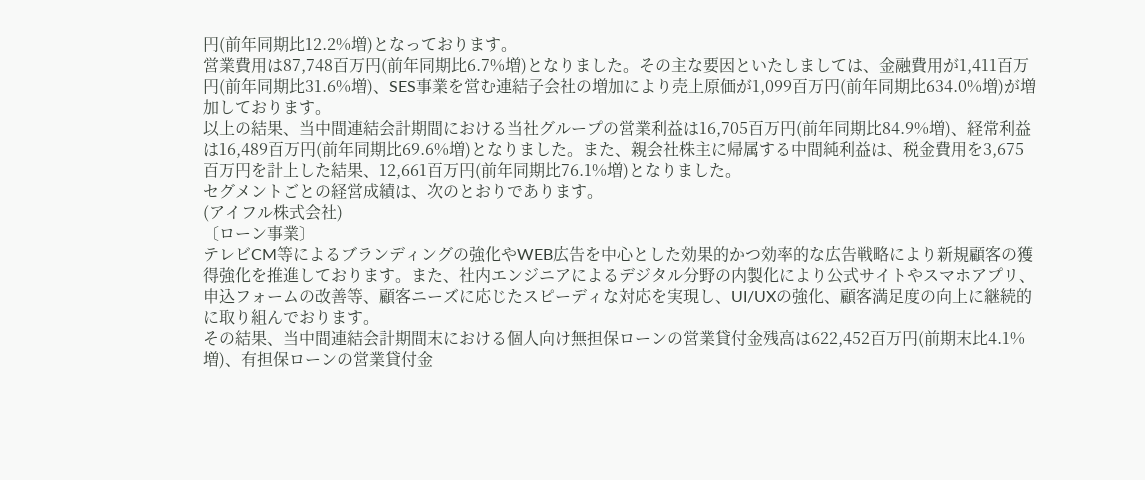円(前年同期比12.2%増)となっております。
営業費用は87,748百万円(前年同期比6.7%増)となりました。その主な要因といたしましては、金融費用が1,411百万円(前年同期比31.6%増)、SES事業を営む連結子会社の増加により売上原価が1,099百万円(前年同期比634.0%増)が増加しております。
以上の結果、当中間連結会計期間における当社グループの営業利益は16,705百万円(前年同期比84.9%増)、経常利益は16,489百万円(前年同期比69.6%増)となりました。また、親会社株主に帰属する中間純利益は、税金費用を3,675百万円を計上した結果、12,661百万円(前年同期比76.1%増)となりました。
セグメントごとの経営成績は、次のとおりであります。
(アイフル株式会社)
〔ローン事業〕
テレビCM等によるブランディングの強化やWEB広告を中心とした効果的かつ効率的な広告戦略により新規顧客の獲得強化を推進しております。また、社内エンジニアによるデジタル分野の内製化により公式サイトやスマホアプリ、申込フォームの改善等、顧客ニーズに応じたスピーディな対応を実現し、UI/UXの強化、顧客満足度の向上に継続的に取り組んでおります。
その結果、当中間連結会計期間末における個人向け無担保ローンの営業貸付金残高は622,452百万円(前期末比4.1%増)、有担保ローンの営業貸付金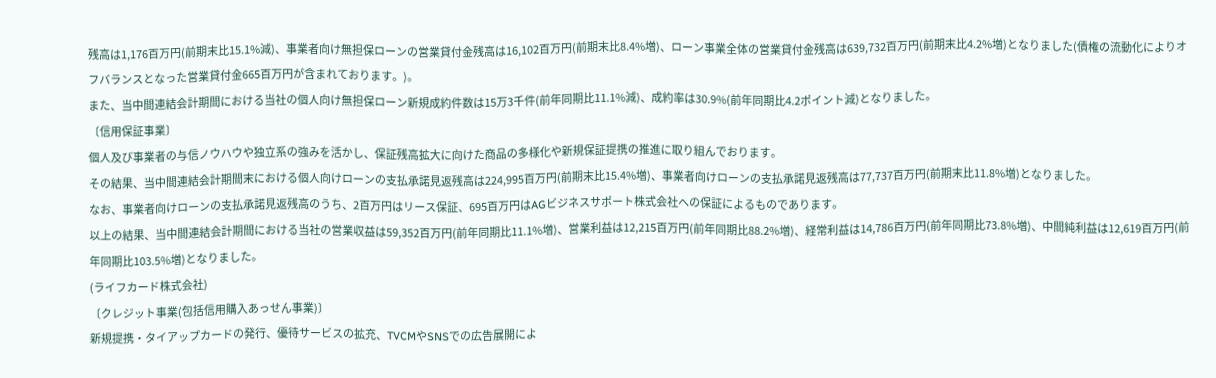残高は1,176百万円(前期末比15.1%減)、事業者向け無担保ローンの営業貸付金残高は16,102百万円(前期末比8.4%増)、ローン事業全体の営業貸付金残高は639,732百万円(前期末比4.2%増)となりました(債権の流動化によりオフバランスとなった営業貸付金665百万円が含まれております。)。
また、当中間連結会計期間における当社の個人向け無担保ローン新規成約件数は15万3千件(前年同期比11.1%減)、成約率は30.9%(前年同期比4.2ポイント減)となりました。
〔信用保証事業〕
個人及び事業者の与信ノウハウや独立系の強みを活かし、保証残高拡大に向けた商品の多様化や新規保証提携の推進に取り組んでおります。
その結果、当中間連結会計期間末における個人向けローンの支払承諾見返残高は224,995百万円(前期末比15.4%増)、事業者向けローンの支払承諾見返残高は77,737百万円(前期末比11.8%増)となりました。
なお、事業者向けローンの支払承諾見返残高のうち、2百万円はリース保証、695百万円はAGビジネスサポート株式会社への保証によるものであります。
以上の結果、当中間連結会計期間における当社の営業収益は59,352百万円(前年同期比11.1%増)、営業利益は12,215百万円(前年同期比88.2%増)、経常利益は14,786百万円(前年同期比73.8%増)、中間純利益は12,619百万円(前年同期比103.5%増)となりました。
(ライフカード株式会社)
〔クレジット事業(包括信用購入あっせん事業)〕
新規提携・タイアップカードの発行、優待サービスの拡充、TVCMやSNSでの広告展開によ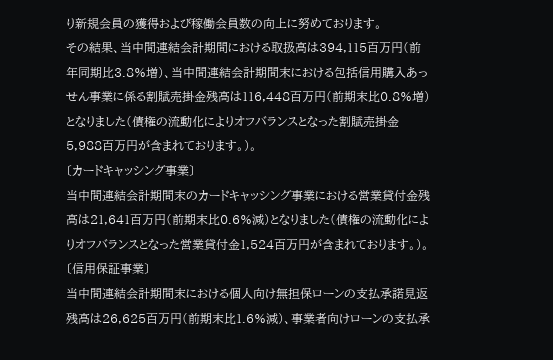り新規会員の獲得および稼働会員数の向上に努めております。
その結果、当中間連結会計期間における取扱高は394,115百万円(前年同期比3.8%増)、当中間連結会計期間末における包括信用購入あっせん事業に係る割賦売掛金残高は116,448百万円(前期末比0.8%増)となりました(債権の流動化によりオフバランスとなった割賦売掛金5,988百万円が含まれております。)。
〔カードキャッシング事業〕
当中間連結会計期間末のカードキャッシング事業における営業貸付金残高は21,641百万円(前期末比0.6%減)となりました(債権の流動化によりオフバランスとなった営業貸付金1,524百万円が含まれております。)。
〔信用保証事業〕
当中間連結会計期間末における個人向け無担保ローンの支払承諾見返残高は26,625百万円(前期末比1.6%減)、事業者向けローンの支払承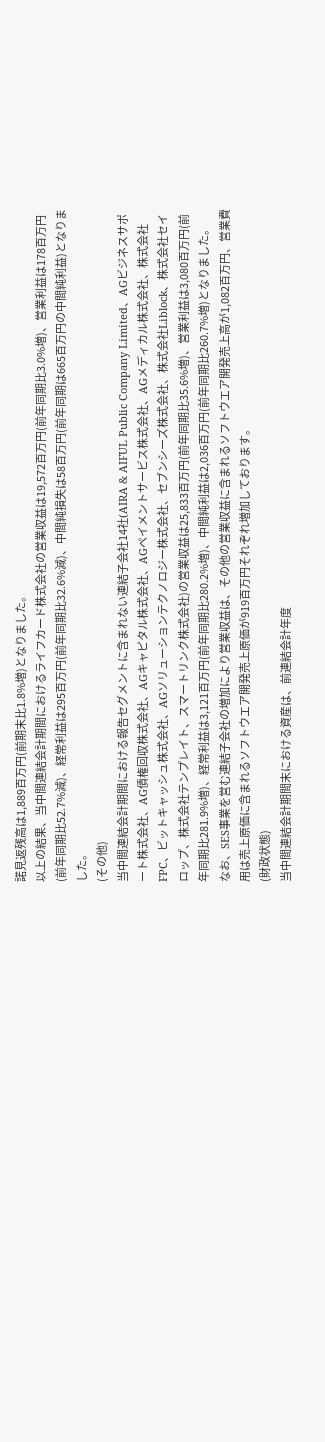諾見返残高は1,889百万円(前期末比1.8%増)となりました。
以上の結果、当中間連結会計期間におけるライフカード株式会社の営業収益は19,572百万円(前年同期比3.0%増)、営業利益は178百万円(前年同期比52.7%減)、経常利益は295百万円(前年同期比32.6%減)、中間純損失は58百万円(前年同期は665百万円の中間純利益)となりました。
(その他)
当中間連結会計期間における報告セグメントに含まれない連結子会社14社(AIRA & AIFUL Public Company Limited、AGビジネスサポート株式会社、AG債権回収株式会社、AGキャピタル株式会社、AGペイメントサービス株式会社、AGメディカル株式会社、株式会社FPC、ビットキャッシュ株式会社、AGソリューションテクノロジー株式会社、セブンシーズ株式会社、株式会社Liblock、株式会社セイロップ、株式会社テンプレイト、スマートリンク株式会社)の営業収益は25,833百万円(前年同期比35.6%増)、営業利益は3,080百万円(前年同期比281.9%増)、経常利益は3,121百万円(前年同期比280.2%増)、中間純利益は2,036百万円(前年同期比260.7%増)となりました。
なお、SES事業を営む連結子会社の増加により営業収益は、その他の営業収益に含まれるソフトウエア開発売上高が1,082百万円、営業費用は売上原価に含まれるソフトウエア開発売上原価が919百万円それぞれ増加しております。
(財政状態)
当中間連結会計期間末における資産は、前連結会計年度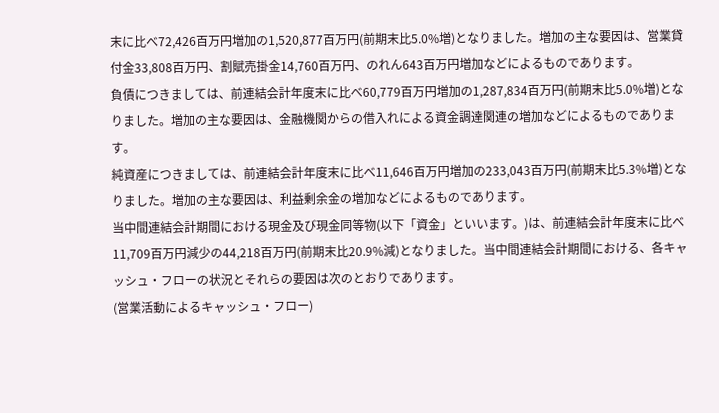末に比べ72,426百万円増加の1,520,877百万円(前期末比5.0%増)となりました。増加の主な要因は、営業貸付金33,808百万円、割賦売掛金14,760百万円、のれん643百万円増加などによるものであります。
負債につきましては、前連結会計年度末に比べ60,779百万円増加の1,287,834百万円(前期末比5.0%増)となりました。増加の主な要因は、金融機関からの借入れによる資金調達関連の増加などによるものであります。
純資産につきましては、前連結会計年度末に比べ11,646百万円増加の233,043百万円(前期末比5.3%増)となりました。増加の主な要因は、利益剰余金の増加などによるものであります。
当中間連結会計期間における現金及び現金同等物(以下「資金」といいます。)は、前連結会計年度末に比べ11,709百万円減少の44,218百万円(前期末比20.9%減)となりました。当中間連結会計期間における、各キャッシュ・フローの状況とそれらの要因は次のとおりであります。
(営業活動によるキャッシュ・フロー)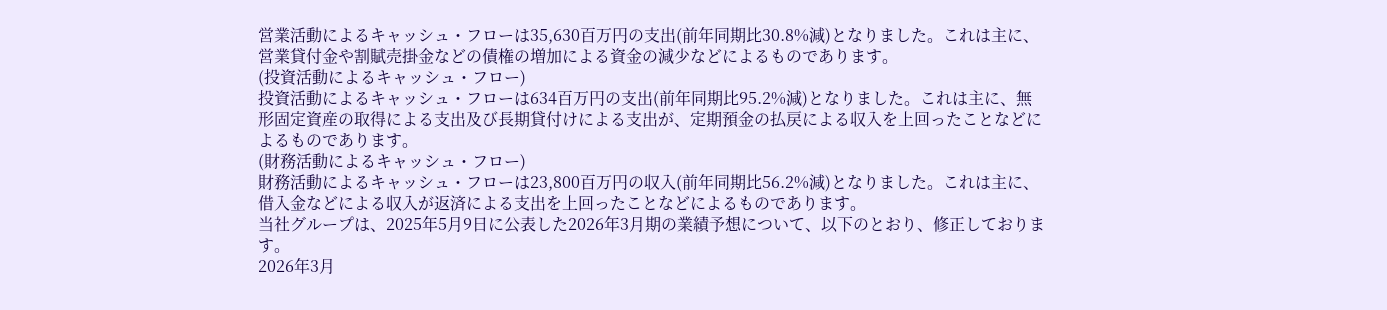営業活動によるキャッシュ・フローは35,630百万円の支出(前年同期比30.8%減)となりました。これは主に、営業貸付金や割賦売掛金などの債権の増加による資金の減少などによるものであります。
(投資活動によるキャッシュ・フロー)
投資活動によるキャッシュ・フローは634百万円の支出(前年同期比95.2%減)となりました。これは主に、無形固定資産の取得による支出及び長期貸付けによる支出が、定期預金の払戻による収入を上回ったことなどによるものであります。
(財務活動によるキャッシュ・フロー)
財務活動によるキャッシュ・フローは23,800百万円の収入(前年同期比56.2%減)となりました。これは主に、借入金などによる収入が返済による支出を上回ったことなどによるものであります。
当社グループは、2025年5月9日に公表した2026年3月期の業績予想について、以下のとおり、修正しております。
2026年3月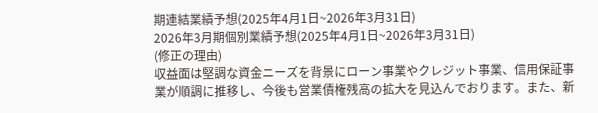期連結業績予想(2025年4月1日~2026年3月31日)
2026年3月期個別業績予想(2025年4月1日~2026年3月31日)
(修正の理由)
収益面は堅調な資金ニーズを背景にローン事業やクレジット事業、信用保証事業が順調に推移し、今後も営業債権残高の拡大を見込んでおります。また、新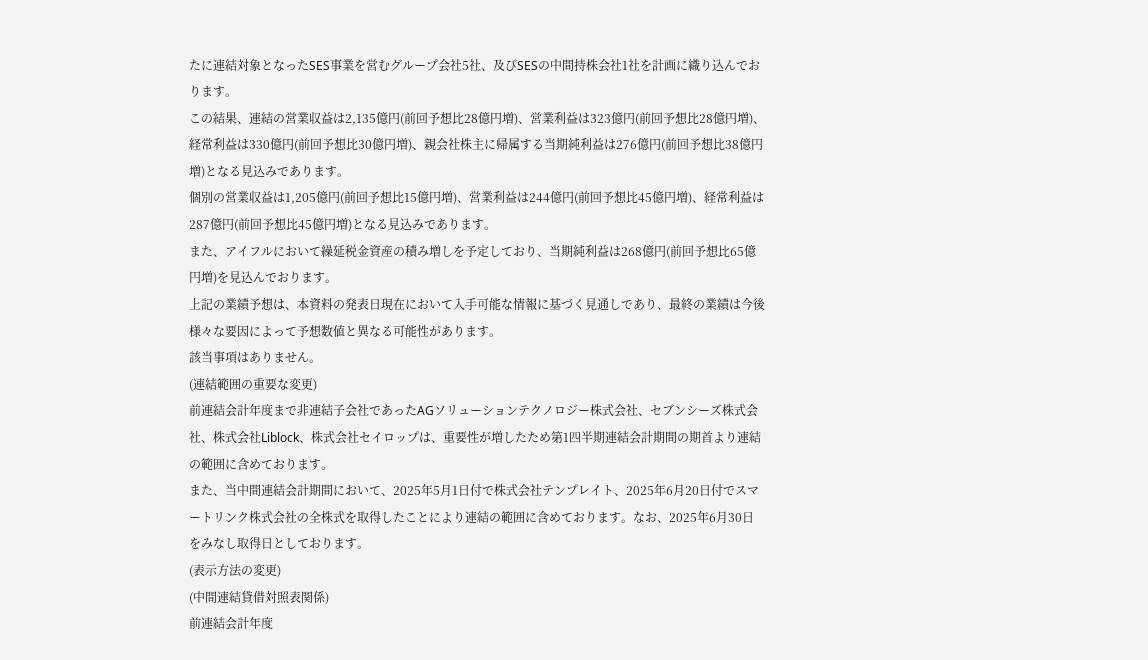たに連結対象となったSES事業を営むグループ会社5社、及びSESの中間持株会社1社を計画に織り込んでおります。
この結果、連結の営業収益は2,135億円(前回予想比28億円増)、営業利益は323億円(前回予想比28億円増)、経常利益は330億円(前回予想比30億円増)、親会社株主に帰属する当期純利益は276億円(前回予想比38億円増)となる見込みであります。
個別の営業収益は1,205億円(前回予想比15億円増)、営業利益は244億円(前回予想比45億円増)、経常利益は287億円(前回予想比45億円増)となる見込みであります。
また、アイフルにおいて繰延税金資産の積み増しを予定しており、当期純利益は268億円(前回予想比65億円増)を見込んでおります。
上記の業績予想は、本資料の発表日現在において入手可能な情報に基づく見通しであり、最終の業績は今後様々な要因によって予想数値と異なる可能性があります。
該当事項はありません。
(連結範囲の重要な変更)
前連結会計年度まで非連結子会社であったAGソリューションテクノロジー株式会社、セブンシーズ株式会社、株式会社Liblock、株式会社セイロップは、重要性が増したため第1四半期連結会計期間の期首より連結の範囲に含めております。
また、当中間連結会計期間において、2025年5月1日付で株式会社テンプレイト、2025年6月20日付でスマートリンク株式会社の全株式を取得したことにより連結の範囲に含めております。なお、2025年6月30日をみなし取得日としております。
(表示方法の変更)
(中間連結貸借対照表関係)
前連結会計年度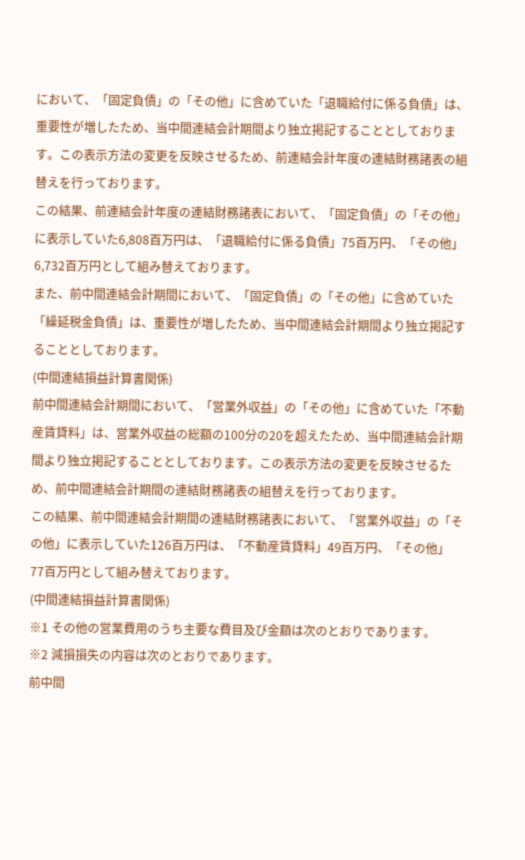において、「固定負債」の「その他」に含めていた「退職給付に係る負債」は、重要性が増したため、当中間連結会計期間より独立掲記することとしております。この表示方法の変更を反映させるため、前連結会計年度の連結財務諸表の組替えを行っております。
この結果、前連結会計年度の連結財務諸表において、「固定負債」の「その他」に表示していた6,808百万円は、「退職給付に係る負債」75百万円、「その他」6,732百万円として組み替えております。
また、前中間連結会計期間において、「固定負債」の「その他」に含めていた「繰延税金負債」は、重要性が増したため、当中間連結会計期間より独立掲記することとしております。
(中間連結損益計算書関係)
前中間連結会計期間において、「営業外収益」の「その他」に含めていた「不動産賃貸料」は、営業外収益の総額の100分の20を超えたため、当中間連結会計期間より独立掲記することとしております。この表示方法の変更を反映させるため、前中間連結会計期間の連結財務諸表の組替えを行っております。
この結果、前中間連結会計期間の連結財務諸表において、「営業外収益」の「その他」に表示していた126百万円は、「不動産賃貸料」49百万円、「その他」77百万円として組み替えております。
(中間連結損益計算書関係)
※1 その他の営業費用のうち主要な費目及び金額は次のとおりであります。
※2 減損損失の内容は次のとおりであります。
前中間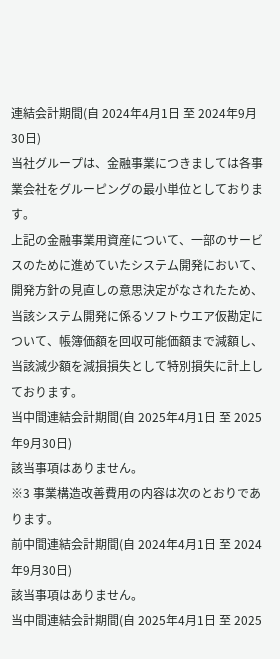連結会計期間(自 2024年4月1日 至 2024年9月30日)
当社グループは、金融事業につきましては各事業会社をグルーピングの最小単位としております。
上記の金融事業用資産について、一部のサービスのために進めていたシステム開発において、開発方針の見直しの意思決定がなされたため、当該システム開発に係るソフトウエア仮勘定について、帳簿価額を回収可能価額まで減額し、当該減少額を減損損失として特別損失に計上しております。
当中間連結会計期間(自 2025年4月1日 至 2025年9月30日)
該当事項はありません。
※3 事業構造改善費用の内容は次のとおりであります。
前中間連結会計期間(自 2024年4月1日 至 2024年9月30日)
該当事項はありません。
当中間連結会計期間(自 2025年4月1日 至 2025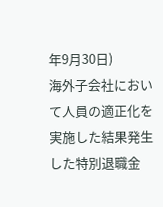年9月30日)
海外子会社において人員の適正化を実施した結果発生した特別退職金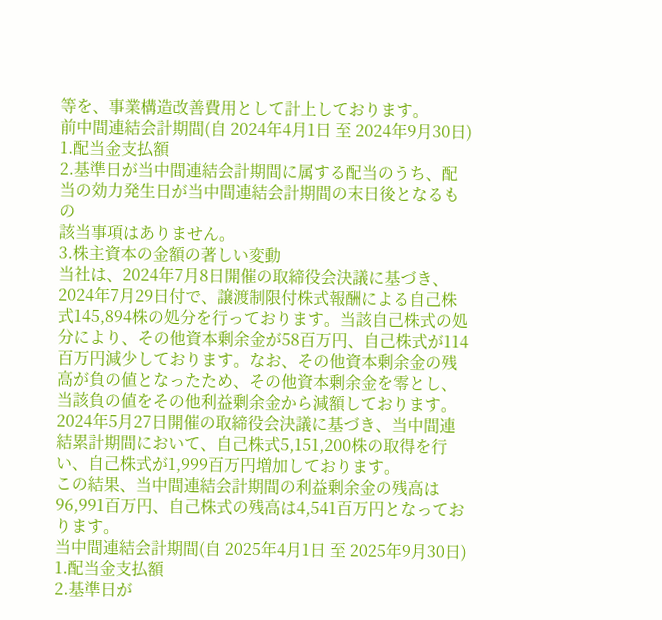等を、事業構造改善費用として計上しております。
前中間連結会計期間(自 2024年4月1日 至 2024年9月30日)
1.配当金支払額
2.基準日が当中間連結会計期間に属する配当のうち、配当の効力発生日が当中間連結会計期間の末日後となるもの
該当事項はありません。
3.株主資本の金額の著しい変動
当社は、2024年7月8日開催の取締役会決議に基づき、2024年7月29日付で、譲渡制限付株式報酬による自己株式145,894株の処分を行っております。当該自己株式の処分により、その他資本剰余金が58百万円、自己株式が114百万円減少しております。なお、その他資本剰余金の残高が負の値となったため、その他資本剰余金を零とし、当該負の値をその他利益剰余金から減額しております。
2024年5月27日開催の取締役会決議に基づき、当中間連結累計期間において、自己株式5,151,200株の取得を行い、自己株式が1,999百万円増加しております。
この結果、当中間連結会計期間の利益剰余金の残高は96,991百万円、自己株式の残高は4,541百万円となっております。
当中間連結会計期間(自 2025年4月1日 至 2025年9月30日)
1.配当金支払額
2.基準日が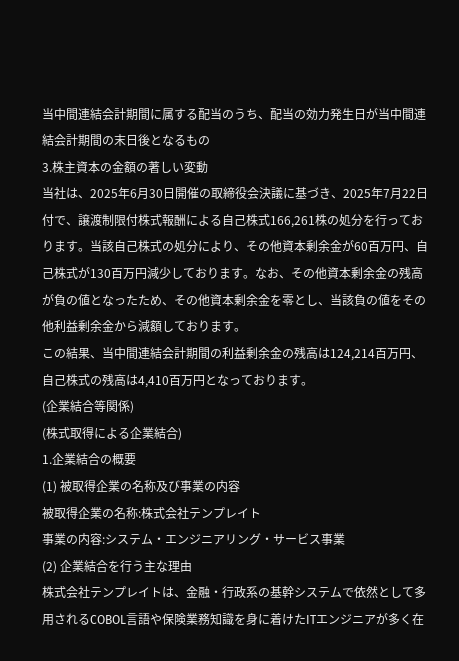当中間連結会計期間に属する配当のうち、配当の効力発生日が当中間連結会計期間の末日後となるもの
3.株主資本の金額の著しい変動
当社は、2025年6月30日開催の取締役会決議に基づき、2025年7月22日付で、譲渡制限付株式報酬による自己株式166,261株の処分を行っております。当該自己株式の処分により、その他資本剰余金が60百万円、自己株式が130百万円減少しております。なお、その他資本剰余金の残高が負の値となったため、その他資本剰余金を零とし、当該負の値をその他利益剰余金から減額しております。
この結果、当中間連結会計期間の利益剰余金の残高は124,214百万円、自己株式の残高は4,410百万円となっております。
(企業結合等関係)
(株式取得による企業結合)
1.企業結合の概要
(1) 被取得企業の名称及び事業の内容
被取得企業の名称:株式会社テンプレイト
事業の内容:システム・エンジニアリング・サービス事業
(2) 企業結合を行う主な理由
株式会社テンプレイトは、金融・行政系の基幹システムで依然として多用されるCOBOL言語や保険業務知識を身に着けたITエンジニアが多く在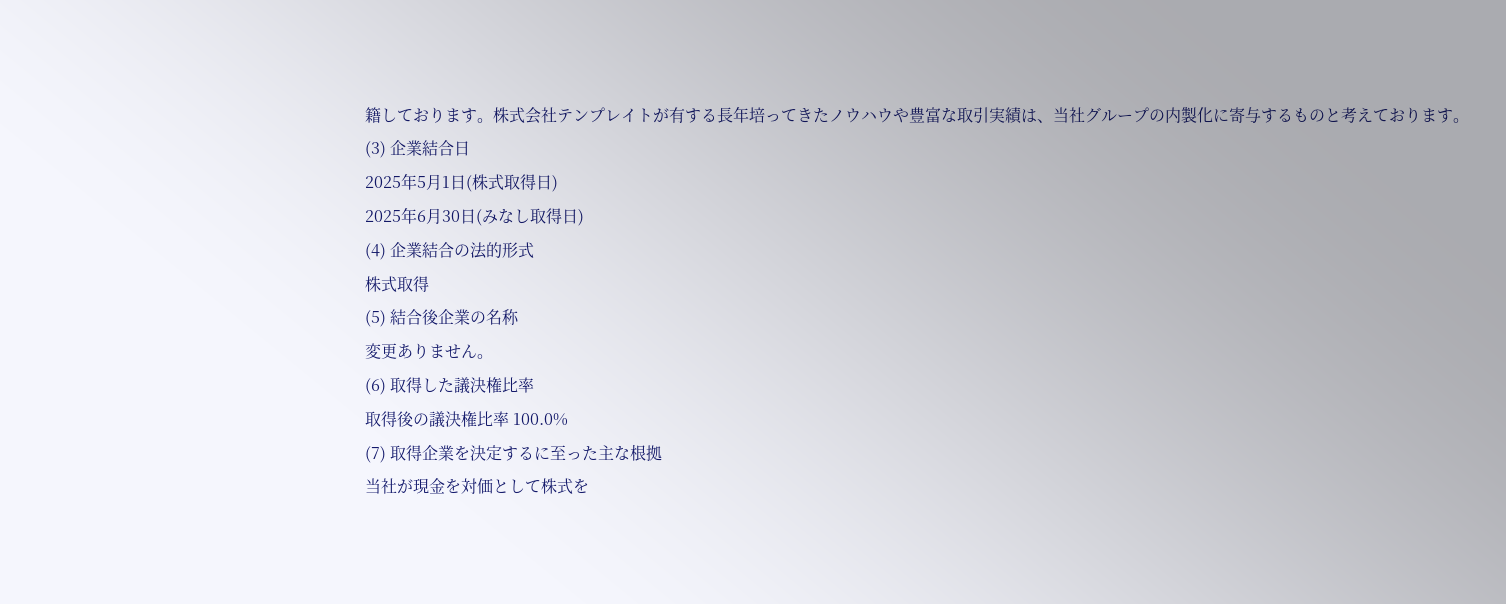籍しております。株式会社テンプレイトが有する長年培ってきたノウハウや豊富な取引実績は、当社グループの内製化に寄与するものと考えております。
(3) 企業結合日
2025年5月1日(株式取得日)
2025年6月30日(みなし取得日)
(4) 企業結合の法的形式
株式取得
(5) 結合後企業の名称
変更ありません。
(6) 取得した議決権比率
取得後の議決権比率 100.0%
(7) 取得企業を決定するに至った主な根拠
当社が現金を対価として株式を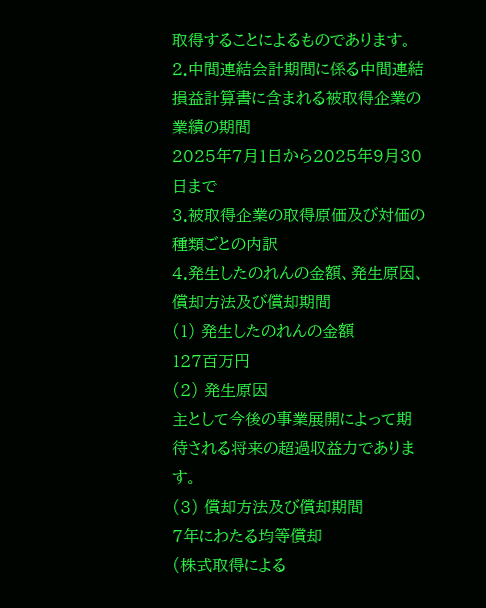取得することによるものであります。
2.中間連結会計期間に係る中間連結損益計算書に含まれる被取得企業の業績の期間
2025年7月1日から2025年9月30日まで
3.被取得企業の取得原価及び対価の種類ごとの内訳
4.発生したのれんの金額、発生原因、償却方法及び償却期間
(1) 発生したのれんの金額
127百万円
(2) 発生原因
主として今後の事業展開によって期待される将来の超過収益力であります。
(3) 償却方法及び償却期間
7年にわたる均等償却
(株式取得による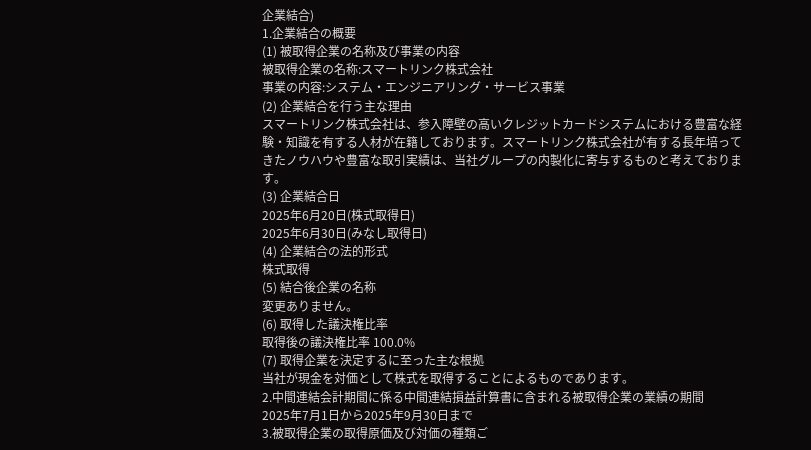企業結合)
1.企業結合の概要
(1) 被取得企業の名称及び事業の内容
被取得企業の名称:スマートリンク株式会社
事業の内容:システム・エンジニアリング・サービス事業
(2) 企業結合を行う主な理由
スマートリンク株式会社は、参入障壁の高いクレジットカードシステムにおける豊富な経験・知識を有する人材が在籍しております。スマートリンク株式会社が有する長年培ってきたノウハウや豊富な取引実績は、当社グループの内製化に寄与するものと考えております。
(3) 企業結合日
2025年6月20日(株式取得日)
2025年6月30日(みなし取得日)
(4) 企業結合の法的形式
株式取得
(5) 結合後企業の名称
変更ありません。
(6) 取得した議決権比率
取得後の議決権比率 100.0%
(7) 取得企業を決定するに至った主な根拠
当社が現金を対価として株式を取得することによるものであります。
2.中間連結会計期間に係る中間連結損益計算書に含まれる被取得企業の業績の期間
2025年7月1日から2025年9月30日まで
3.被取得企業の取得原価及び対価の種類ご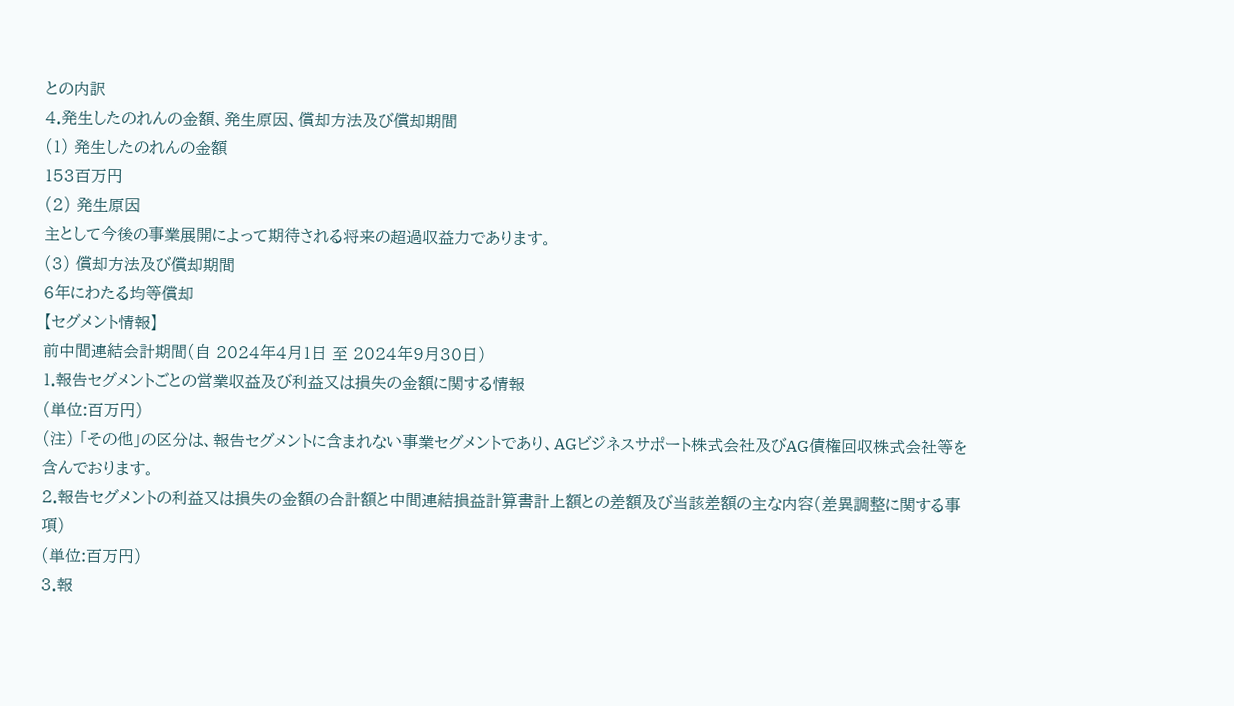との内訳
4.発生したのれんの金額、発生原因、償却方法及び償却期間
(1) 発生したのれんの金額
153百万円
(2) 発生原因
主として今後の事業展開によって期待される将来の超過収益力であります。
(3) 償却方法及び償却期間
6年にわたる均等償却
【セグメント情報】
前中間連結会計期間(自 2024年4月1日 至 2024年9月30日)
1.報告セグメントごとの営業収益及び利益又は損失の金額に関する情報
(単位:百万円)
(注) 「その他」の区分は、報告セグメントに含まれない事業セグメントであり、AGビジネスサポート株式会社及びAG債権回収株式会社等を含んでおります。
2.報告セグメントの利益又は損失の金額の合計額と中間連結損益計算書計上額との差額及び当該差額の主な内容(差異調整に関する事項)
(単位:百万円)
3.報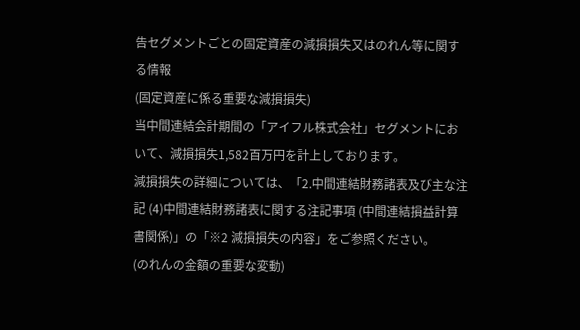告セグメントごとの固定資産の減損損失又はのれん等に関する情報
(固定資産に係る重要な減損損失)
当中間連結会計期間の「アイフル株式会社」セグメントにおいて、減損損失1,582百万円を計上しております。
減損損失の詳細については、「2.中間連結財務諸表及び主な注記 (4)中間連結財務諸表に関する注記事項 (中間連結損益計算書関係)」の「※2 減損損失の内容」をご参照ください。
(のれんの金額の重要な変動)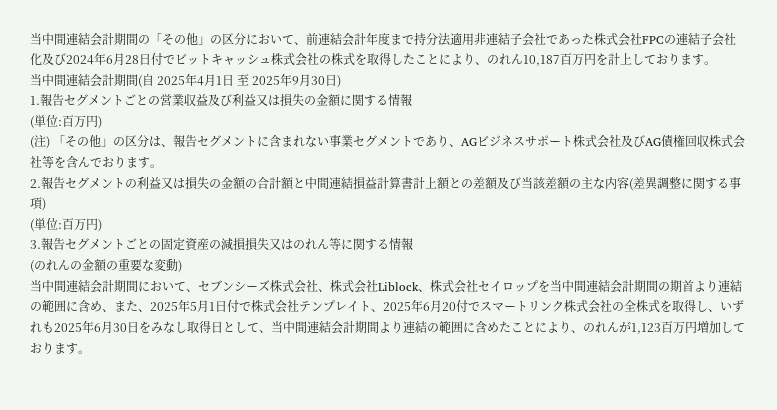当中間連結会計期間の「その他」の区分において、前連結会計年度まで持分法適用非連結子会社であった株式会社FPCの連結子会社化及び2024年6月28日付でビットキャッシュ株式会社の株式を取得したことにより、のれん10,187百万円を計上しております。
当中間連結会計期間(自 2025年4月1日 至 2025年9月30日)
1.報告セグメントごとの営業収益及び利益又は損失の金額に関する情報
(単位:百万円)
(注) 「その他」の区分は、報告セグメントに含まれない事業セグメントであり、AGビジネスサポート株式会社及びAG債権回収株式会社等を含んでおります。
2.報告セグメントの利益又は損失の金額の合計額と中間連結損益計算書計上額との差額及び当該差額の主な内容(差異調整に関する事項)
(単位:百万円)
3.報告セグメントごとの固定資産の減損損失又はのれん等に関する情報
(のれんの金額の重要な変動)
当中間連結会計期間において、セブンシーズ株式会社、株式会社Liblock、株式会社セイロップを当中間連結会計期間の期首より連結の範囲に含め、また、2025年5月1日付で株式会社テンプレイト、2025年6月20付でスマートリンク株式会社の全株式を取得し、いずれも2025年6月30日をみなし取得日として、当中間連結会計期間より連結の範囲に含めたことにより、のれんが1,123百万円増加しております。